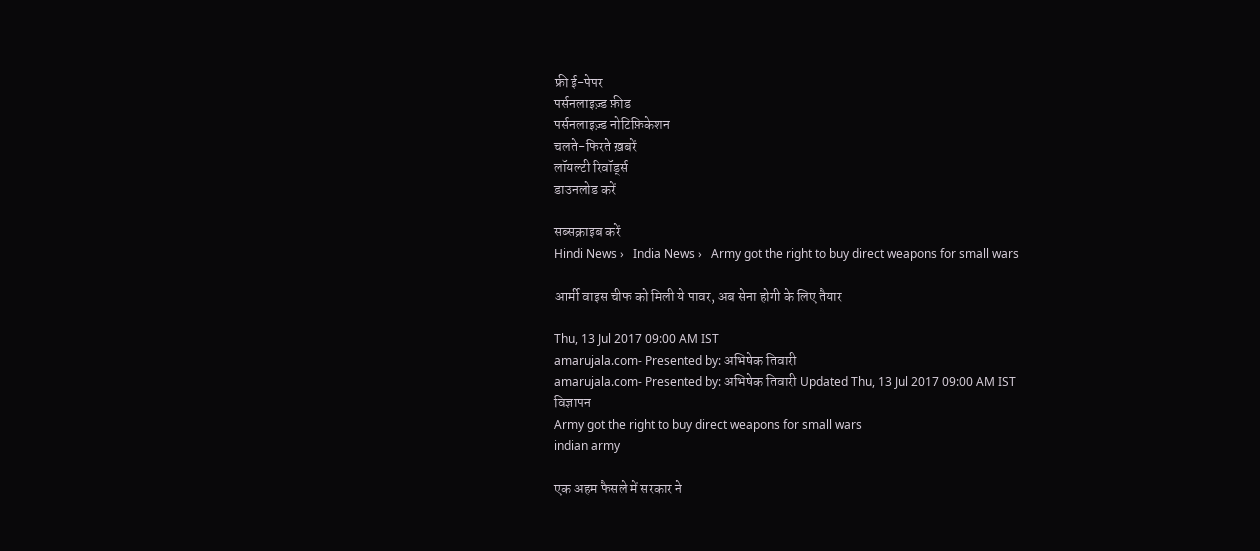फ्री ई-पेपर
पर्सनलाइज़्ड फ़ीड
पर्सनलाइज़्ड नोटिफ़िकेशन
चलते-फिरते ख़बरें
लॉयल्टी रिवॉर्ड्स
डाउनलोड करें

सब्सक्राइब करें
Hindi News ›   India News ›   Army got the right to buy direct weapons for small wars

आर्मी वाइस चीफ को मिली ये पावर, अब सेना होगी के लिए तैयार

Thu, 13 Jul 2017 09:00 AM IST
amarujala.com- Presented by: अभिषेक तिवारी
amarujala.com- Presented by: अभिषेक तिवारी Updated Thu, 13 Jul 2017 09:00 AM IST
विज्ञापन
Army got the right to buy direct weapons for small wars
indian army

एक अहम फैसले में सरकार ने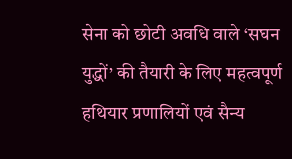सेना को छोटी अवधि वाले ‘सघन युद्धों’ की तैयारी के लिए महत्वपूर्ण हथियार प्रणालियों एवं सैन्य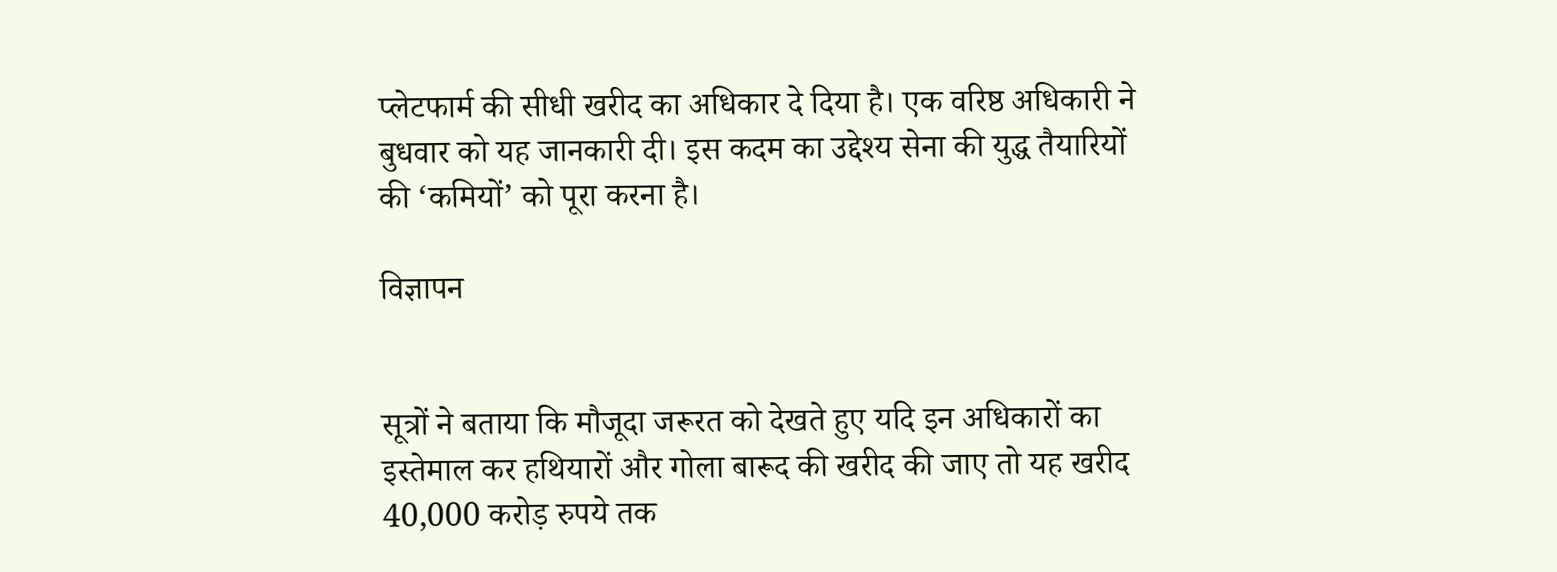प्लेटफार्म की सीधी खरीद का अधिकार दे दिया है। एक वरिष्ठ अधिकारी ने बुधवार को यह जानकारी दी। इस कदम का उद्देश्य सेना की युद्ध तैयारियों की ‘कमियों’ को पूरा करना है।

विज्ञापन


सूत्रों ने बताया कि मौजूदा जरूरत को देखते हुए यदि इन अधिकारों का इस्तेमाल कर हथियारों और गोला बारूद की खरीद की जाए तो यह खरीद 40,000 करोड़ रुपये तक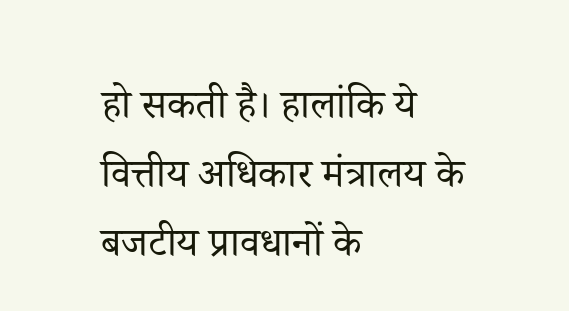हो सकती है। हालांकि ये वित्तीय अधिकार मंत्रालय के बजटीय प्रावधानों के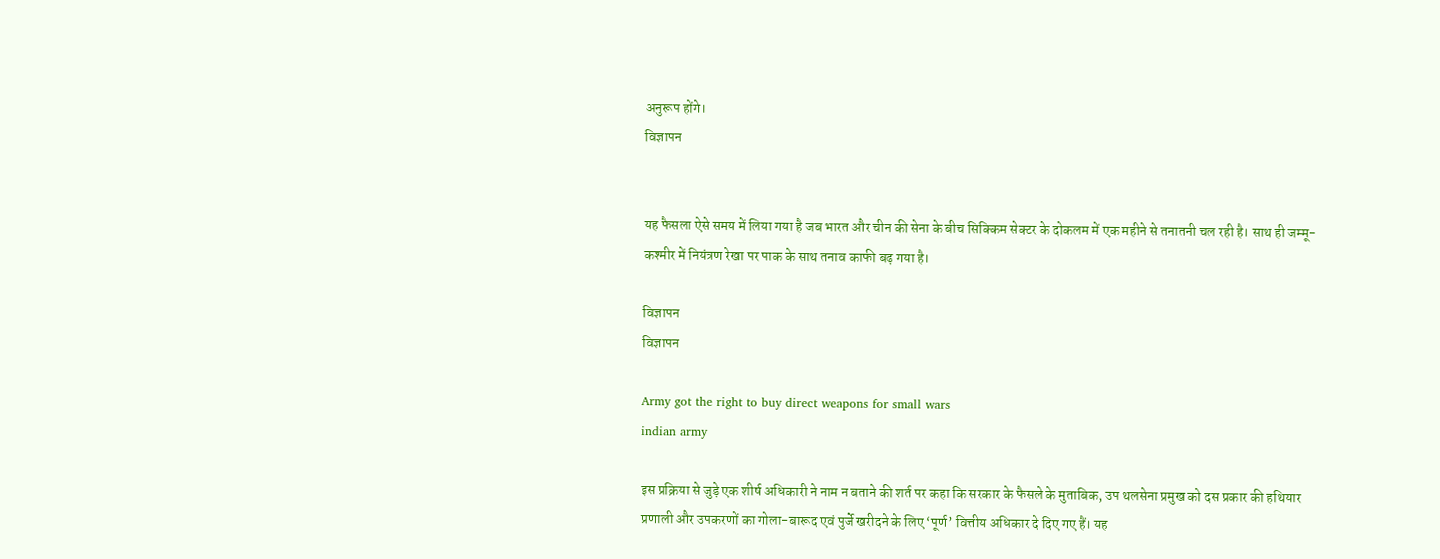अनुरूप होंगे।
विज्ञापन


यह फैसला ऐसे समय में लिया गया है जब भारत और चीन की सेना के बीच सिक्किम सेक्टर के दोकलम में एक महीने से तनातनी चल रही है। साथ ही जम्मू-कश्मीर में नियंत्रण रेखा पर पाक के साथ तनाव काफी बढ़ गया है।

विज्ञापन
विज्ञापन

Army got the right to buy direct weapons for small wars
indian army

इस प्रक्रिया से जुड़े एक शीर्ष अधिकारी ने नाम न बताने की शर्त पर कहा कि सरकार के फैसले के मुताबिक, उप थलसेना प्रमुख को दस प्रकार की हथियार प्रणाली और उपकरणों का गोला-बारूद एवं पुर्जे खरीदने के लिए ‘पूर्ण’ वित्तीय अधिकार दे दिए गए हैं। यह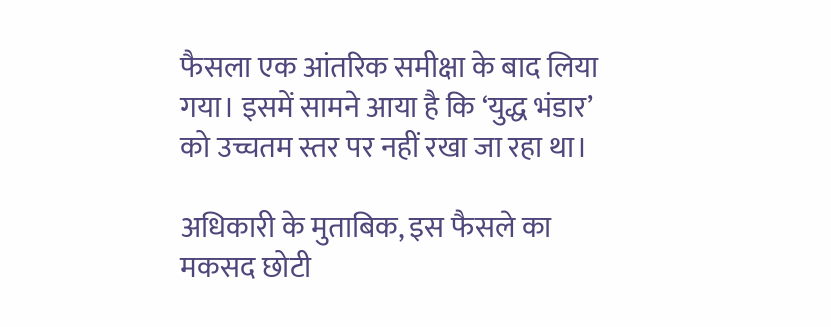फैसला एक आंतरिक समीक्षा के बाद लिया गया। इसमें सामने आया है कि ‘युद्ध भंडार’ को उच्चतम स्तर पर नहीं रखा जा रहा था।

अधिकारी के मुताबिक, इस फैसले का मकसद छोटी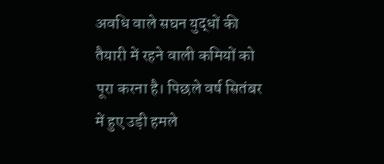अवधि वाले सघन युद्धों की तैयारी में रहने वाली कमियों को पूरा करना है। पिछले वर्ष सितंबर में हुए उड़ी हमले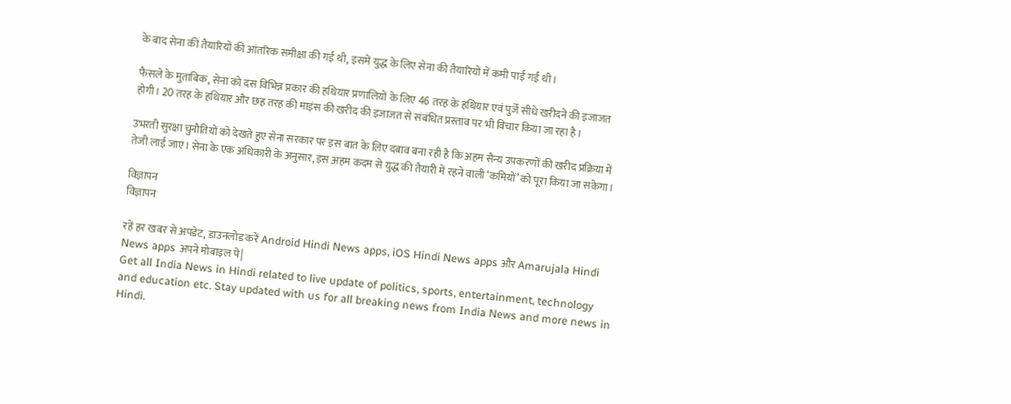के बाद सेना की तैयारियों की आंतरिक समीक्षा की गई थी, इसमें युद्ध के लिए सेना की तैयारियों में कमी पाई गई थी।

फैसले के मुताबिक, सेना को दस विभिन्न प्रकार की हथियार प्रणालियों के लिए 46 तरह के हथियार एवं पुर्जे सीधे खरीदने की इजाजत होगी। 20 तरह के हथियार और छह तरह की माइंस की खरीद की इजाजत से संबंधित प्रस्ताव पर भी विचार किया जा रहा है।

उभरती सुरक्षा चुनौतियों को देखते हुए सेना सरकार पर इस बात के लिए दबाव बना रही है कि अहम सैन्य उपकरणों की खरीद प्रक्रिया में तेजी लाई जाए। सेना के एक अधिकारी के अनुसार, इस अहम कदम से युद्ध की तैयारी में रहने वाली ‘कमियों’ को पूरा किया जा सकेगा।

विज्ञापन
विज्ञापन

रहें हर खबर से अपडेट, डाउनलोड करें Android Hindi News apps, iOS Hindi News apps और Amarujala Hindi News apps अपने मोबाइल पे|
Get all India News in Hindi related to live update of politics, sports, entertainment, technology and education etc. Stay updated with us for all breaking news from India News and more news in Hindi.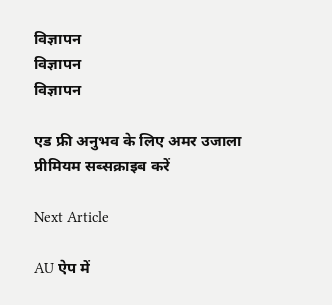विज्ञापन
विज्ञापन
विज्ञापन

एड फ्री अनुभव के लिए अमर उजाला प्रीमियम सब्सक्राइब करें

Next Article

AU ऐप में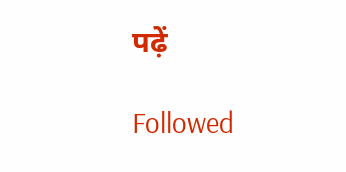पढ़ें

Followed